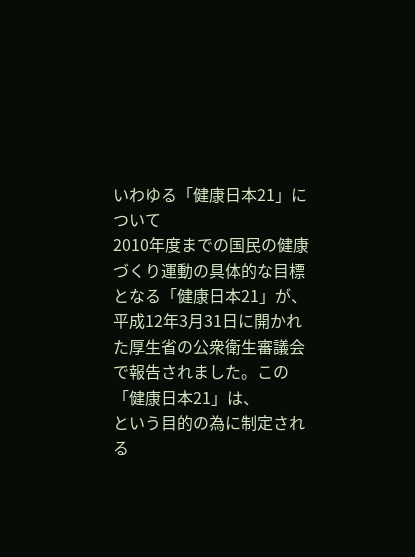いわゆる「健康日本21」について
2010年度までの国民の健康づくり運動の具体的な目標となる「健康日本21」が、平成12年3月31日に開かれた厚生省の公衆衛生審議会で報告されました。この「健康日本21」は、
という目的の為に制定される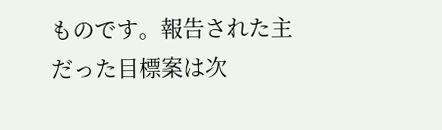ものです。報告された主だった目標案は次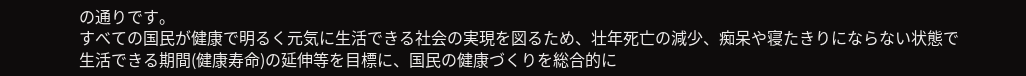の通りです。
すべての国民が健康で明るく元気に生活できる社会の実現を図るため、壮年死亡の減少、痴呆や寝たきりにならない状態で生活できる期間(健康寿命)の延伸等を目標に、国民の健康づくりを総合的に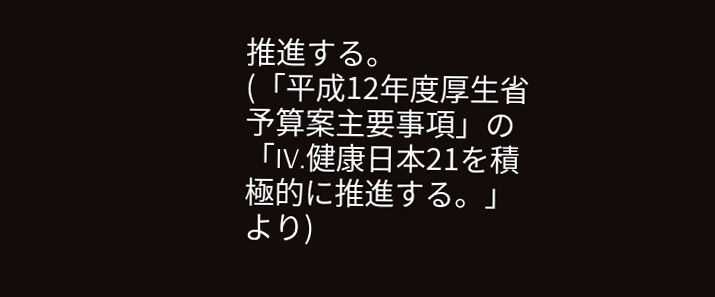推進する。
(「平成12年度厚生省予算案主要事項」の「IV.健康日本21を積極的に推進する。」より)